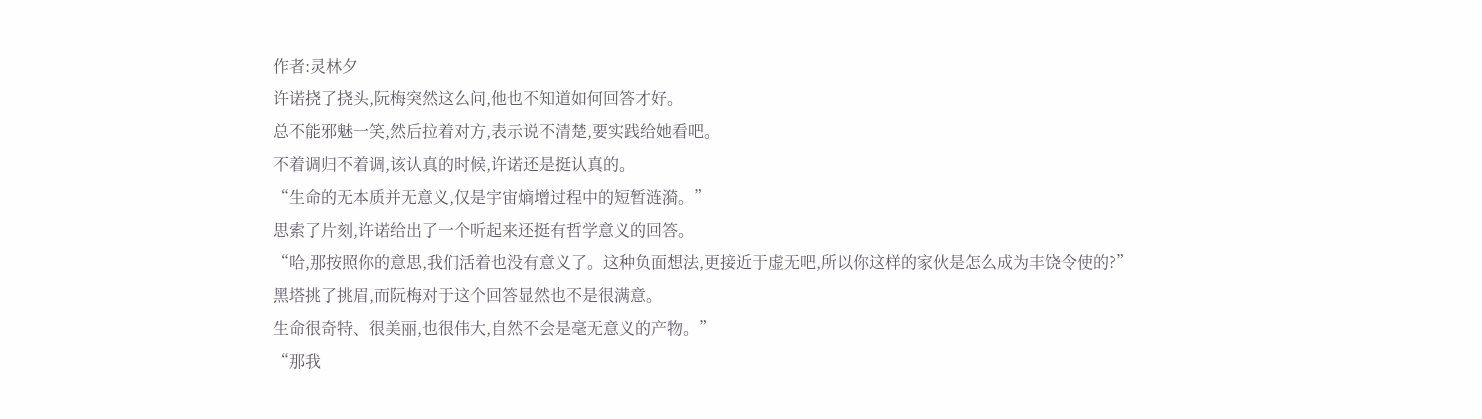作者:灵林夕
许诺挠了挠头,阮梅突然这么问,他也不知道如何回答才好。
总不能邪魅一笑,然后拉着对方,表示说不清楚,要实践给她看吧。
不着调归不着调,该认真的时候,许诺还是挺认真的。
“生命的无本质并无意义,仅是宇宙熵增过程中的短暂涟漪。”
思索了片刻,许诺给出了一个听起来还挺有哲学意义的回答。
“哈,那按照你的意思,我们活着也没有意义了。这种负面想法,更接近于虚无吧,所以你这样的家伙是怎么成为丰饶令使的?”
黑塔挑了挑眉,而阮梅对于这个回答显然也不是很满意。
生命很奇特、很美丽,也很伟大,自然不会是毫无意义的产物。”
“那我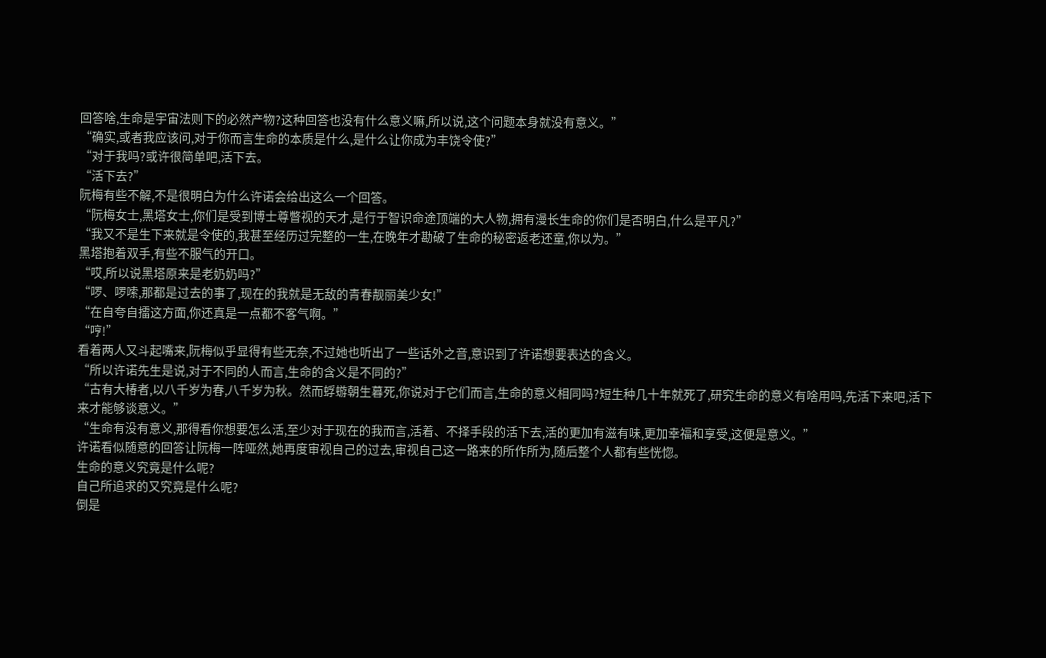回答啥,生命是宇宙法则下的必然产物?这种回答也没有什么意义嘛,所以说,这个问题本身就没有意义。”
“确实,或者我应该问,对于你而言生命的本质是什么,是什么让你成为丰饶令使?”
“对于我吗?或许很简单吧,活下去。
“活下去?”
阮梅有些不解,不是很明白为什么许诺会给出这么一个回答。
“阮梅女士,黑塔女士,你们是受到博士尊瞥视的天才,是行于智识命途顶端的大人物,拥有漫长生命的你们是否明白,什么是平凡?”
“我又不是生下来就是令使的,我甚至经历过完整的一生,在晚年才勘破了生命的秘密返老还童,你以为。”
黑塔抱着双手,有些不服气的开口。
“哎,所以说黑塔原来是老奶奶吗?”
“啰、啰嗦,那都是过去的事了,现在的我就是无敌的青春靓丽美少女!”
“在自夸自擂这方面,你还真是一点都不客气啊。”
“哼!”
看着两人又斗起嘴来,阮梅似乎显得有些无奈,不过她也听出了一些话外之音,意识到了许诺想要表达的含义。
“所以许诺先生是说,对于不同的人而言,生命的含义是不同的?”
“古有大椿者,以八千岁为春,八千岁为秋。然而蜉蝣朝生暮死,你说对于它们而言,生命的意义相同吗?短生种几十年就死了,研究生命的意义有啥用吗,先活下来吧,活下来才能够谈意义。”
“生命有没有意义,那得看你想要怎么活,至少对于现在的我而言,活着、不择手段的活下去,活的更加有滋有味,更加幸福和享受,这便是意义。”
许诺看似随意的回答让阮梅一阵哑然,她再度审视自己的过去,审视自己这一路来的所作所为,随后整个人都有些恍惚。
生命的意义究竟是什么呢?
自己所追求的又究竟是什么呢?
倒是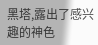黑塔,露出了感兴趣的神色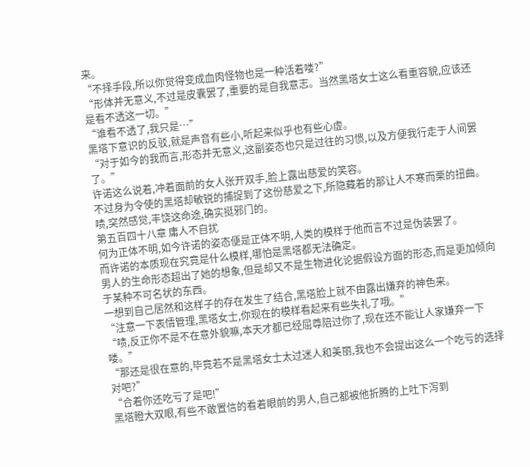来。
“不择手段,所以你觉得变成血肉怪物也是一种活着喽?”
“形体并无意义,不过是皮囊罢了,重要的是自我意志。当然黑塔女士这么看重容貌,应该还是看不透这一切。”
“谁看不透了,我只是…”
黑塔下意识的反驳,就是声音有些小,听起来似乎也有些心虚。
“对于如今的我而言,形态并无意义,这副姿态也只是过往的习惯,以及方便我行走于人间罢了。”
许诺这么说着,冲着面前的女人张开双手,脸上露出慈爱的笑容。
不过身为令使的黑塔却敏锐的捕捉到了这份慈爱之下,所隐藏着的那让人不寒而栗的扭曲。
啧,突然感觉,丰饶这命途,确实挺邪门的。
第五百四十八章 庸人不自扰
何为正体不明,如今许诺的姿态便是正体不明,人类的模样于他而言不过是伪装罢了。
而许诺的本质现在究竟是什么模样,哪怕是黑塔都无法确定。
男人的生命形态超出了她的想象,但是却又不是生物进化论据假设方面的形态,而是更加倾向于某种不可名状的东西。
一想到自己居然和这样子的存在发生了结合,黑塔脸上就不由露出嫌弃的神色来。
“注意一下表情管理,黑塔女士,你现在的模样看起来有些失礼了哦。”
“啧,反正你不是不在意外貌嘛,本天才都已经屈尊陪过你了,现在还不能让人家嫌弃一下喽。”
“那还是很在意的,毕竟若不是黑塔女士太过迷人和美丽,我也不会提出这么一个吃亏的选择对吧?”
“合着你还吃亏了是吧!”
黑塔瞪大双眼,有些不敢置信的看着眼前的男人,自己都被他折腾的上吐下泻到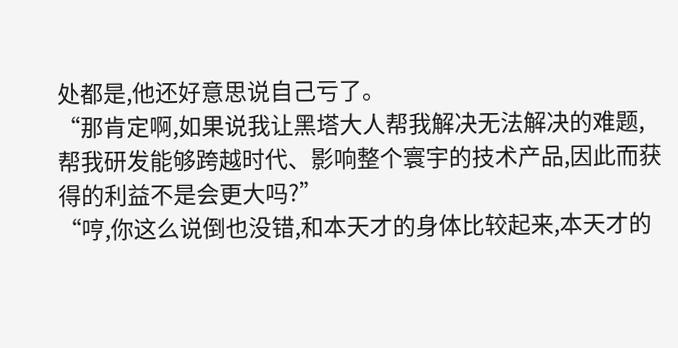处都是,他还好意思说自己亏了。
“那肯定啊,如果说我让黑塔大人帮我解决无法解决的难题,帮我研发能够跨越时代、影响整个寰宇的技术产品,因此而获得的利益不是会更大吗?”
“哼,你这么说倒也没错,和本天才的身体比较起来,本天才的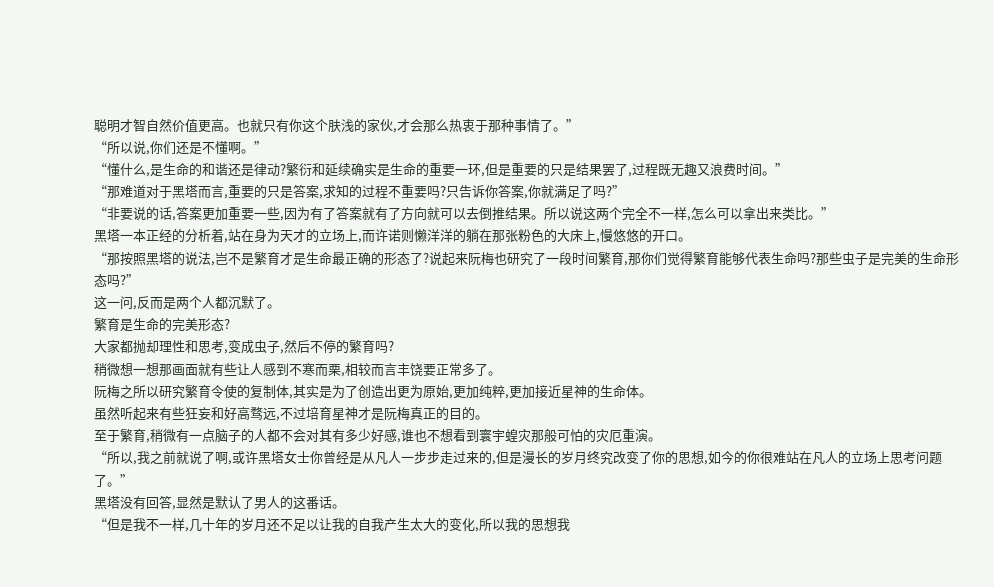聪明才智自然价值更高。也就只有你这个肤浅的家伙,才会那么热衷于那种事情了。”
“所以说,你们还是不懂啊。”
“懂什么,是生命的和谐还是律动?繁衍和延续确实是生命的重要一环,但是重要的只是结果罢了,过程既无趣又浪费时间。”
“那难道对于黑塔而言,重要的只是答案,求知的过程不重要吗?只告诉你答案,你就满足了吗?”
“非要说的话,答案更加重要一些,因为有了答案就有了方向就可以去倒推结果。所以说这两个完全不一样,怎么可以拿出来类比。”
黑塔一本正经的分析着,站在身为天才的立场上,而许诺则懒洋洋的躺在那张粉色的大床上,慢悠悠的开口。
“那按照黑塔的说法,岂不是繁育才是生命最正确的形态了?说起来阮梅也研究了一段时间繁育,那你们觉得繁育能够代表生命吗?那些虫子是完美的生命形态吗?”
这一问,反而是两个人都沉默了。
繁育是生命的完美形态?
大家都抛却理性和思考,变成虫子,然后不停的繁育吗?
稍微想一想那画面就有些让人感到不寒而栗,相较而言丰饶要正常多了。
阮梅之所以研究繁育令使的复制体,其实是为了创造出更为原始,更加纯粹,更加接近星神的生命体。
虽然听起来有些狂妄和好高骛远,不过培育星神才是阮梅真正的目的。
至于繁育,稍微有一点脑子的人都不会对其有多少好感,谁也不想看到寰宇蝗灾那般可怕的灾厄重演。
“所以,我之前就说了啊,或许黑塔女士你曾经是从凡人一步步走过来的,但是漫长的岁月终究改变了你的思想,如今的你很难站在凡人的立场上思考问题了。”
黑塔没有回答,显然是默认了男人的这番话。
“但是我不一样,几十年的岁月还不足以让我的自我产生太大的变化,所以我的思想我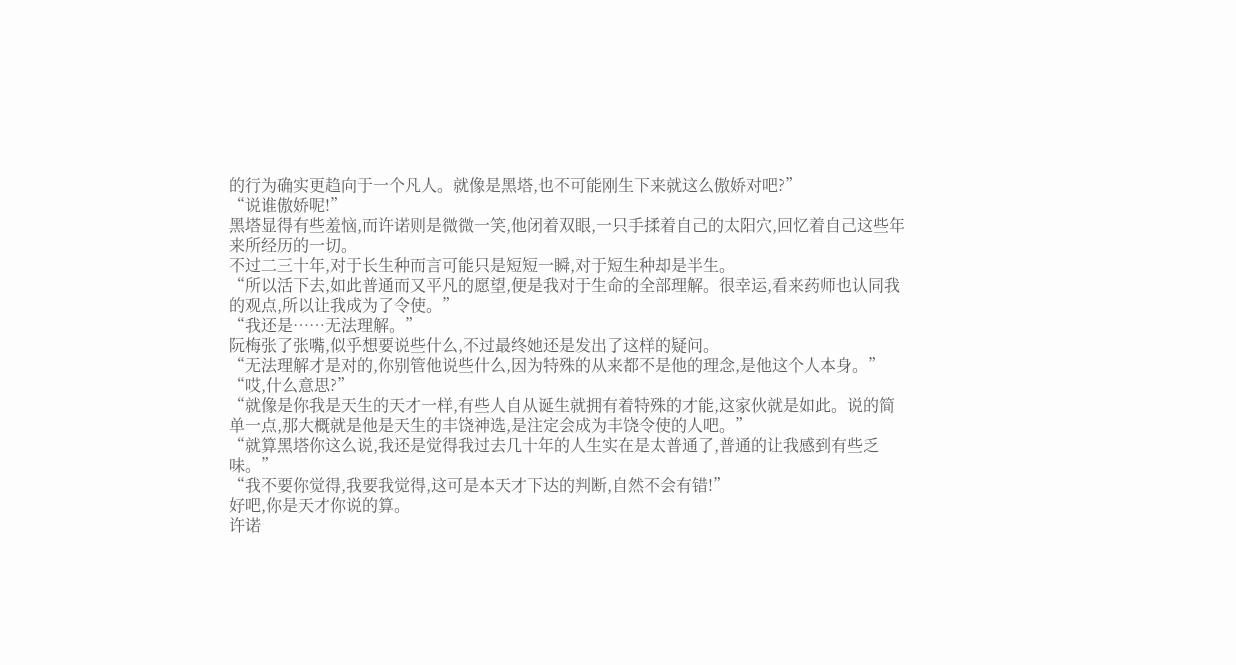的行为确实更趋向于一个凡人。就像是黑塔,也不可能刚生下来就这么傲娇对吧?”
“说谁傲娇呢!”
黑塔显得有些羞恼,而许诺则是微微一笑,他闭着双眼,一只手揉着自己的太阳穴,回忆着自己这些年来所经历的一切。
不过二三十年,对于长生种而言可能只是短短一瞬,对于短生种却是半生。
“所以活下去,如此普通而又平凡的愿望,便是我对于生命的全部理解。很幸运,看来药师也认同我的观点,所以让我成为了令使。”
“我还是……无法理解。”
阮梅张了张嘴,似乎想要说些什么,不过最终她还是发出了这样的疑问。
“无法理解才是对的,你别管他说些什么,因为特殊的从来都不是他的理念,是他这个人本身。”
“哎,什么意思?”
“就像是你我是天生的天才一样,有些人自从诞生就拥有着特殊的才能,这家伙就是如此。说的简单一点,那大概就是他是天生的丰饶神选,是注定会成为丰饶令使的人吧。”
“就算黑塔你这么说,我还是觉得我过去几十年的人生实在是太普通了,普通的让我感到有些乏味。”
“我不要你觉得,我要我觉得,这可是本天才下达的判断,自然不会有错!”
好吧,你是天才你说的算。
许诺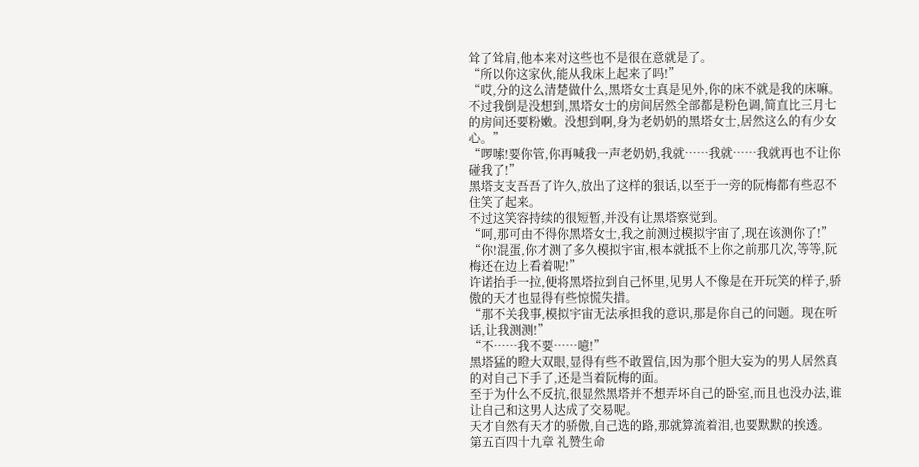耸了耸肩,他本来对这些也不是很在意就是了。
“所以你这家伙,能从我床上起来了吗!”
“哎,分的这么清楚做什么,黑塔女士真是见外,你的床不就是我的床嘛。不过我倒是没想到,黑塔女士的房间居然全部都是粉色调,简直比三月七的房间还要粉嫩。没想到啊,身为老奶奶的黑塔女士,居然这么的有少女心。”
“啰嗦!要你管,你再喊我一声老奶奶,我就……我就……我就再也不让你碰我了!”
黑塔支支吾吾了许久,放出了这样的狠话,以至于一旁的阮梅都有些忍不住笑了起来。
不过这笑容持续的很短暂,并没有让黑塔察觉到。
“呵,那可由不得你黑塔女士,我之前测过模拟宇宙了,现在该测你了!”
“你!混蛋,你才测了多久模拟宇宙,根本就抵不上你之前那几次,等等,阮梅还在边上看着呢!”
许诺抬手一拉,便将黑塔拉到自己怀里,见男人不像是在开玩笑的样子,骄傲的天才也显得有些惊慌失措。
“那不关我事,模拟宇宙无法承担我的意识,那是你自己的问题。现在听话,让我测测!”
“不……我不要……噫!”
黑塔猛的瞪大双眼,显得有些不敢置信,因为那个胆大妄为的男人居然真的对自己下手了,还是当着阮梅的面。
至于为什么不反抗,很显然黑塔并不想弄坏自己的卧室,而且也没办法,谁让自己和这男人达成了交易呢。
天才自然有天才的骄傲,自己选的路,那就算流着泪,也要默默的挨透。
第五百四十九章 礼赞生命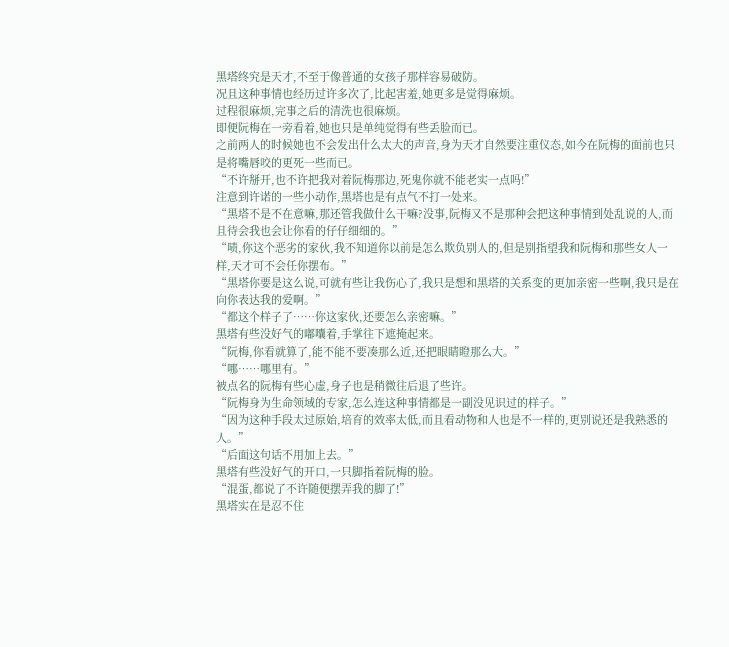黑塔终究是天才,不至于像普通的女孩子那样容易破防。
况且这种事情也经历过许多次了,比起害羞,她更多是觉得麻烦。
过程很麻烦,完事之后的清洗也很麻烦。
即便阮梅在一旁看着,她也只是单纯觉得有些丢脸而已。
之前两人的时候她也不会发出什么太大的声音,身为天才自然要注重仪态,如今在阮梅的面前也只是将嘴唇咬的更死一些而已。
“不许掰开,也不许把我对着阮梅那边,死鬼你就不能老实一点吗!”
注意到许诺的一些小动作,黑塔也是有点气不打一处来。
“黑塔不是不在意嘛,那还管我做什么干嘛?没事,阮梅又不是那种会把这种事情到处乱说的人,而且待会我也会让你看的仔仔细细的。”
“啧,你这个恶劣的家伙,我不知道你以前是怎么欺负别人的,但是别指望我和阮梅和那些女人一样,天才可不会任你摆布。”
“黑塔你要是这么说,可就有些让我伤心了,我只是想和黑塔的关系变的更加亲密一些啊,我只是在向你表达我的爱啊。”
“都这个样子了……你这家伙,还要怎么亲密嘛。”
黑塔有些没好气的嘟囔着,手掌往下遮掩起来。
“阮梅,你看就算了,能不能不要凑那么近,还把眼睛瞪那么大。”
“哪……哪里有。”
被点名的阮梅有些心虚,身子也是稍微往后退了些许。
“阮梅身为生命领域的专家,怎么连这种事情都是一副没见识过的样子。”
“因为这种手段太过原始,培育的效率太低,而且看动物和人也是不一样的,更别说还是我熟悉的人。”
“后面这句话不用加上去。”
黑塔有些没好气的开口,一只脚指着阮梅的脸。
“混蛋,都说了不许随便摆弄我的脚了!”
黑塔实在是忍不住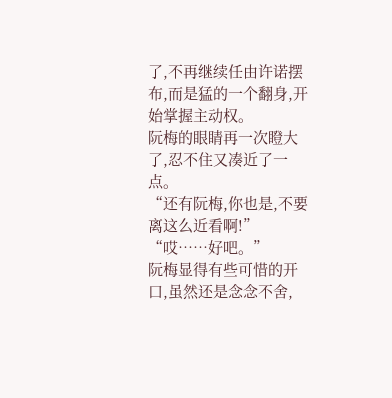了,不再继续任由许诺摆布,而是猛的一个翻身,开始掌握主动权。
阮梅的眼睛再一次瞪大了,忍不住又凑近了一点。
“还有阮梅,你也是,不要离这么近看啊!”
“哎……好吧。”
阮梅显得有些可惜的开口,虽然还是念念不舍,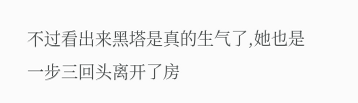不过看出来黑塔是真的生气了,她也是一步三回头离开了房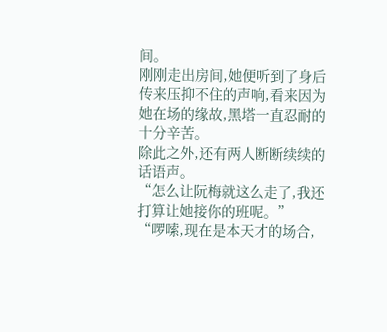间。
刚刚走出房间,她便听到了身后传来压抑不住的声响,看来因为她在场的缘故,黑塔一直忍耐的十分辛苦。
除此之外,还有两人断断续续的话语声。
“怎么让阮梅就这么走了,我还打算让她接你的班呢。”
“啰嗦,现在是本天才的场合,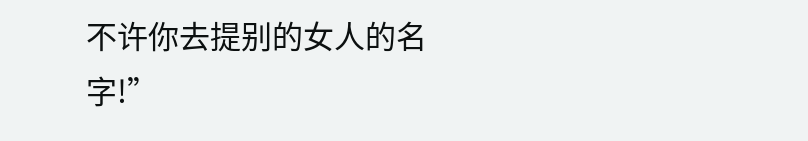不许你去提别的女人的名字!”